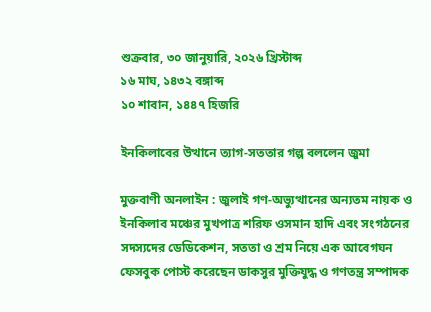শুক্রবার, ৩০ জানুয়ারি, ২০২৬ খ্রিস্টাব্দ
১৬ মাঘ, ১৪৩২ বঙ্গাব্দ
১০ শাবান, ১৪৪৭ হিজরি

ইনকিলাবের উত্থানে ত্যাগ-সততার গল্প বললেন জুমা

মুক্তবাণী অনলাইন : জুলাই গণ-অভ্যুত্থানের অন্যতম নায়ক ও ইনকিলাব মঞ্চের মুখপাত্র শরিফ ওসমান হাদি এবং সংগঠনের সদস্যদের ডেডিকেশন, সততা ও শ্রম নিয়ে এক আবেগঘন ফেসবুক পোস্ট করেছেন ডাকসুর মুক্তিযুদ্ধ ও গণতন্ত্র সম্পাদক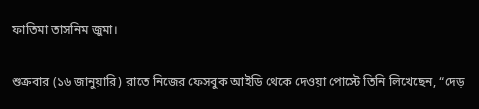ফাতিমা তাসনিম জুমা।

শুক্রবার (১৬ জানুয়ারি) রাতে নিজের ফেসবুক আইডি থেকে দেওয়া পোস্টে তিনি লিখেছেন, “দেড়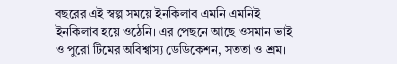বছরের এই স্বল্প সময়ে ইনকিলাব এমনি এমনিই ইনকিলাব হয়ে ওঠেনি। এর পেছনে আছে ওসমান ভাই ও পুরো টিমের অবিশ্বাস্য ডেডিকেশন, সততা ও শ্রম।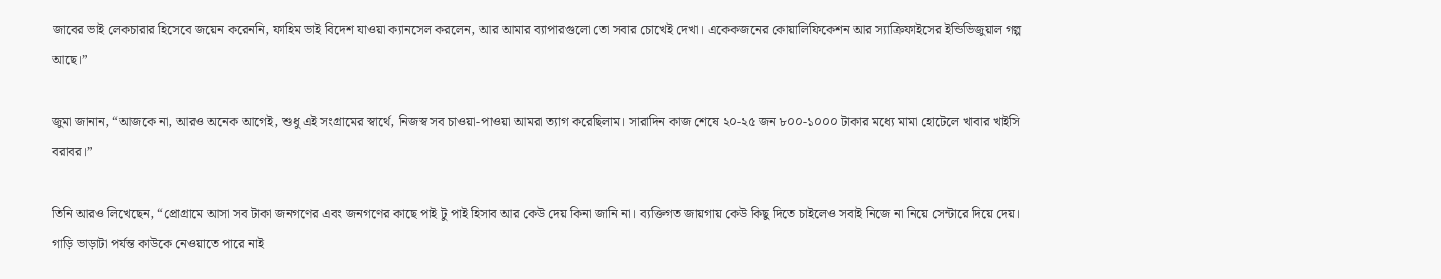জাবের ভাই লেকচারার হিসেবে জয়েন করেননি, ফাহিম ভাই বিদেশ যাওয়া ক্যানসেল করলেন, আর আমার ব্যাপারগুলো তো সবার চোখেই দেখা। একেকজনের কোয়ালিফিকেশন আর স্যাক্রিফাইসের ইন্ডিভিজুয়াল গল্প আছে।”

জুমা জানান, “আজকে না, আরও অনেক আগেই, শুধু এই সংগ্রামের স্বার্থে, নিজস্ব সব চাওয়া-পাওয়া আমরা ত্যাগ করেছিলাম। সারাদিন কাজ শেষে ২০-২৫ জন ৮০০-১০০০ টাকার মধ্যে মামা হোটেলে খাবার খাইসি বরাবর।”

তিনি আরও লিখেছেন, “প্রোগ্রামে আসা সব টাকা জনগণের এবং জনগণের কাছে পাই টু পাই হিসাব আর কেউ দেয় কিনা জানি না। ব্যক্তিগত জায়গায় কেউ কিছু দিতে চাইলেও সবাই নিজে না নিয়ে সেন্টারে দিয়ে দেয়। গাড়ি ভাড়াটা পর্যন্ত কাউকে নেওয়াতে পারে নাই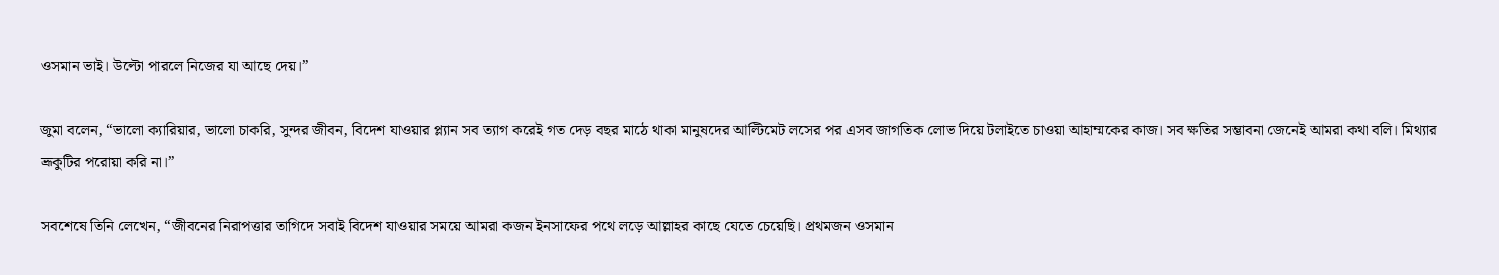ওসমান ভাই। উল্টো পারলে নিজের যা আছে দেয়।”

জুমা বলেন, “ভালো ক্যারিয়ার, ভালো চাকরি, সুন্দর জীবন, বিদেশ যাওয়ার প্ল্যান সব ত্যাগ করেই গত দেড় বছর মাঠে থাকা মানুষদের আল্টিমেট লসের পর এসব জাগতিক লোভ দিয়ে টলাইতে চাওয়া আহাম্মকের কাজ। সব ক্ষতির সম্ভাবনা জেনেই আমরা কথা বলি। মিথ্যার ভ্রূকুটির পরোয়া করি না।”

সবশেষে তিনি লেখেন, “জীবনের নিরাপত্তার তাগিদে সবাই বিদেশ যাওয়ার সময়ে আমরা কজন ইনসাফের পথে লড়ে আল্লাহর কাছে যেতে চেয়েছি। প্রথমজন ওসমান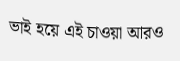ভাই হয়ে এই চাওয়া আরও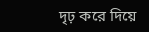দৃঢ় করে দিয়ে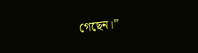গেছেন।”